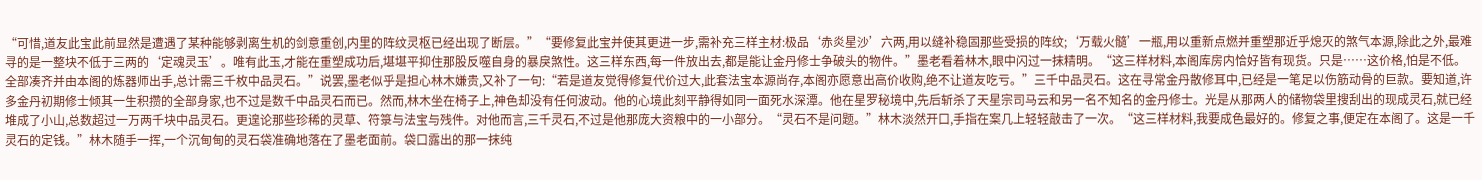“可惜,道友此宝此前显然是遭遇了某种能够剥离生机的剑意重创,内里的阵纹灵枢已经出现了断层。”“要修复此宝并使其更进一步,需补充三样主材:极品‘赤炎星沙’六两,用以缝补稳固那些受损的阵纹;‘万载火髓’一瓶,用以重新点燃并重塑那近乎熄灭的煞气本源,除此之外,最难寻的是一整块不低于三两的‘定魂灵玉’。唯有此玉,才能在重塑成功后,堪堪平抑住那股反噬自身的暴戾煞性。这三样东西,每一件放出去,都是能让金丹修士争破头的物件。”墨老看着林木,眼中闪过一抹精明。“这三样材料,本阁库房内恰好皆有现货。只是……这价格,怕是不低。全部凑齐并由本阁的炼器师出手,总计需三千枚中品灵石。”说罢,墨老似乎是担心林木嫌贵,又补了一句:“若是道友觉得修复代价过大,此套法宝本源尚存,本阁亦愿意出高价收购,绝不让道友吃亏。”三千中品灵石。这在寻常金丹散修耳中,已经是一笔足以伤筋动骨的巨款。要知道,许多金丹初期修士倾其一生积攒的全部身家,也不过是数千中品灵石而已。然而,林木坐在椅子上,神色却没有任何波动。他的心境此刻平静得如同一面死水深潭。他在星罗秘境中,先后斩杀了天星宗司马云和另一名不知名的金丹修士。光是从那两人的储物袋里搜刮出的现成灵石,就已经堆成了小山,总数超过一万两千块中品灵石。更遑论那些珍稀的灵草、符箓与法宝与残件。对他而言,三千灵石,不过是他那庞大资粮中的一小部分。“灵石不是问题。”林木淡然开口,手指在案几上轻轻敲击了一次。“这三样材料,我要成色最好的。修复之事,便定在本阁了。这是一千灵石的定钱。”林木随手一挥,一个沉甸甸的灵石袋准确地落在了墨老面前。袋口露出的那一抹纯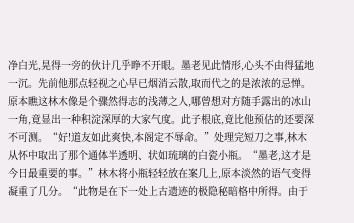净白光,晃得一旁的伙计几乎睁不开眼。墨老见此情形,心头不由得猛地一沉。先前他那点轻视之心早已烟消云散,取而代之的是浓浓的忌惮。原本瞧这林木像是个骤然得志的浅薄之人,哪曾想对方随手露出的冰山一角,竟显出一种积淀深厚的大家气度。此子根底,竟比他预估的还要深不可测。“好!道友如此爽快,本阁定不辱命。”处理完短刀之事,林木从怀中取出了那个通体半透明、状如琉璃的白瓷小瓶。“墨老,这才是今日最重要的事。”林木将小瓶轻轻放在案几上,原本淡然的语气变得凝重了几分。“此物是在下一处上古遗迹的极隐秘暗格中所得。由于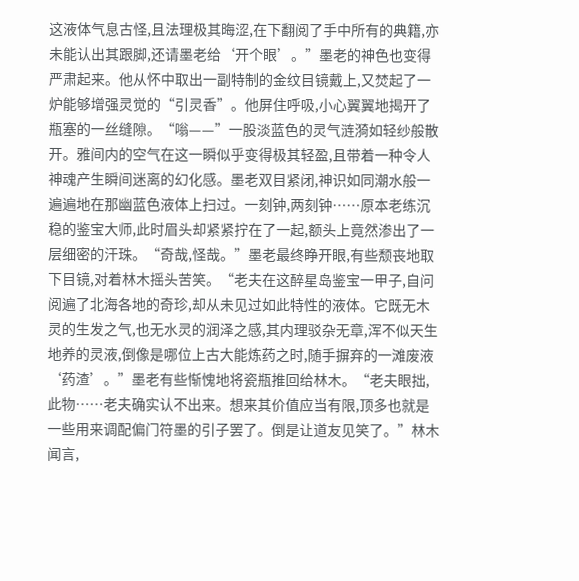这液体气息古怪,且法理极其晦涩,在下翻阅了手中所有的典籍,亦未能认出其跟脚,还请墨老给‘开个眼’。”墨老的神色也变得严肃起来。他从怀中取出一副特制的金纹目镜戴上,又焚起了一炉能够增强灵觉的“引灵香”。他屏住呼吸,小心翼翼地揭开了瓶塞的一丝缝隙。“嗡——”一股淡蓝色的灵气涟漪如轻纱般散开。雅间内的空气在这一瞬似乎变得极其轻盈,且带着一种令人神魂产生瞬间迷离的幻化感。墨老双目紧闭,神识如同潮水般一遍遍地在那幽蓝色液体上扫过。一刻钟,两刻钟……原本老练沉稳的鉴宝大师,此时眉头却紧紧拧在了一起,额头上竟然渗出了一层细密的汗珠。“奇哉,怪哉。”墨老最终睁开眼,有些颓丧地取下目镜,对着林木摇头苦笑。“老夫在这醉星岛鉴宝一甲子,自问阅遍了北海各地的奇珍,却从未见过如此特性的液体。它既无木灵的生发之气,也无水灵的润泽之感,其内理驳杂无章,浑不似天生地养的灵液,倒像是哪位上古大能炼药之时,随手摒弃的一滩废液‘药渣’。”墨老有些惭愧地将瓷瓶推回给林木。“老夫眼拙,此物……老夫确实认不出来。想来其价值应当有限,顶多也就是一些用来调配偏门符墨的引子罢了。倒是让道友见笑了。”林木闻言,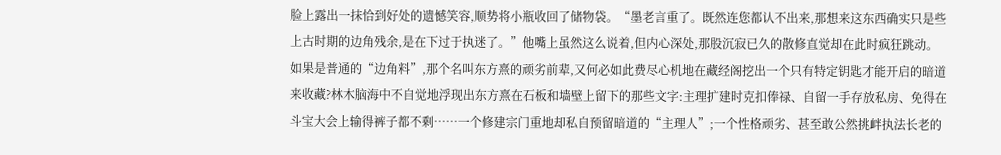脸上露出一抹恰到好处的遗憾笑容,顺势将小瓶收回了储物袋。“墨老言重了。既然连您都认不出来,那想来这东西确实只是些上古时期的边角残余,是在下过于执迷了。”他嘴上虽然这么说着,但内心深处,那股沉寂已久的散修直觉却在此时疯狂跳动。如果是普通的“边角料”,那个名叫东方熹的顽劣前辈,又何必如此费尽心机地在藏经阁挖出一个只有特定钥匙才能开启的暗道来收藏?林木脑海中不自觉地浮现出东方熹在石板和墙壁上留下的那些文字:主理扩建时克扣俸禄、自留一手存放私房、免得在斗宝大会上输得裤子都不剩……一个修建宗门重地却私自预留暗道的“主理人”;一个性格顽劣、甚至敢公然挑衅执法长老的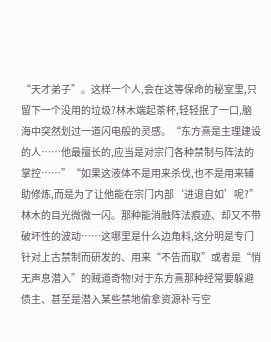“天才弟子”。这样一个人,会在这等保命的秘室里,只留下一个没用的垃圾?林木端起茶杯,轻轻抿了一口,脑海中突然划过一道闪电般的灵感。“东方熹是主理建设的人……他最擅长的,应当是对宗门各种禁制与阵法的掌控……”“如果这液体不是用来杀伐,也不是用来辅助修炼,而是为了让他能在宗门内部‘进退自如’呢?”林木的目光微微一闪。那种能消融阵法痕迹、却又不带破坏性的波动……这哪里是什么边角料,这分明是专门针对上古禁制而研发的、用来“不告而取”或者是“悄无声息潜入”的贼道奇物!对于东方熹那种经常要躲避债主、甚至是潜入某些禁地偷拿资源补亏空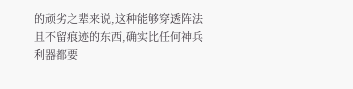的顽劣之辈来说,这种能够穿透阵法且不留痕迹的东西,确实比任何神兵利器都要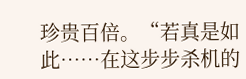珍贵百倍。“若真是如此……在这步步杀机的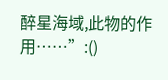醉星海域,此物的作用……”:()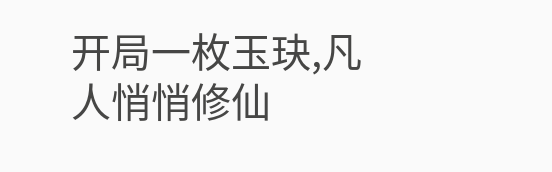开局一枚玉玦,凡人悄悄修仙